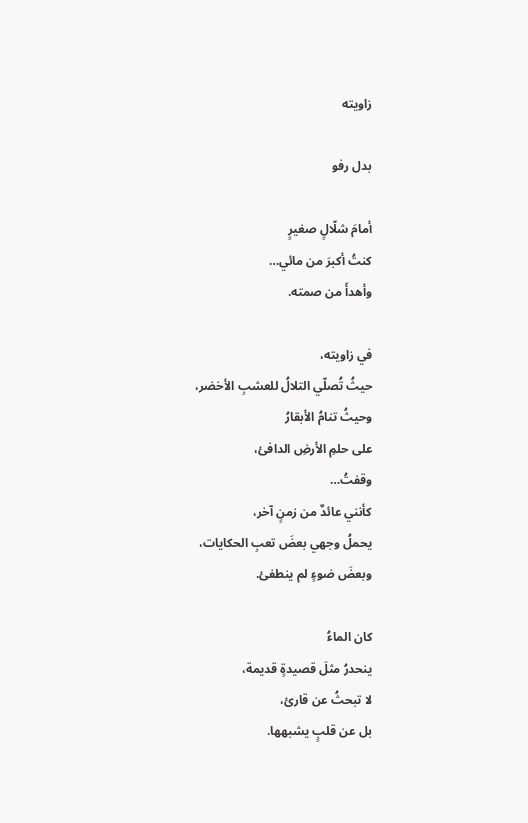زاويته

بدل رفو

أمامَ شلّالٍ صغيرٍ
كنتُ أكبرَ من مائي…
وأهدأَ من صمته.

في زاويته،
حيثُ تُصلّي التلالُ للعشبِ الأخضر،
وحيثُ تنامُ الأبقارُ
على حلمِ الأرضِ الدافئ،
وقفتُ…
كأنني عائدٌ من زمنٍ آخر،
يحملُ وجهي بعضَ تعبِ الحكايات،
وبعضَ ضوءٍ لم ينطفئ.

كان الماءُ
ينحدرُ مثلَ قصيدةٍ قديمة،
لا تبحثُ عن قارئ،
بل عن قلبٍ يشبهها.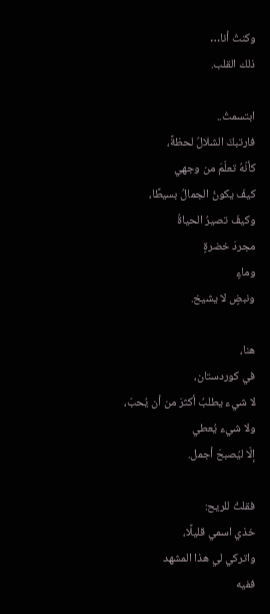وكنتُ أنا…
ذلك القلب.

ابتسمتُ..
فارتبكَ الشلالُ لحظةً،
كأنّهُ تعلّمَ من وجهي
كيفَ يكونُ الجمالُ بسيطًا،
وكيفَ تصيرُ الحياةُ
مجردَ خضرةٍ
وماءٍ
ونبضٍ لا يشيخ.

هنا،
في كوردستان،
لا شيء يطلبُ أكثرَ من أن يُحبّ،
ولا شيء يُعطي
إلّا ليُصبحَ أجمل.

فقلتُ للريح:
خذي اسمي قليلًا،
واتركي لي هذا المشهد
ففيه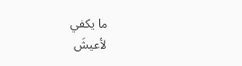ما يكفي
لأعيشَ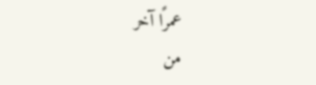عمرًا آخر
من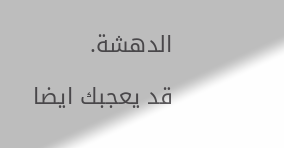الدهشة.

قد يعجبك ايضا